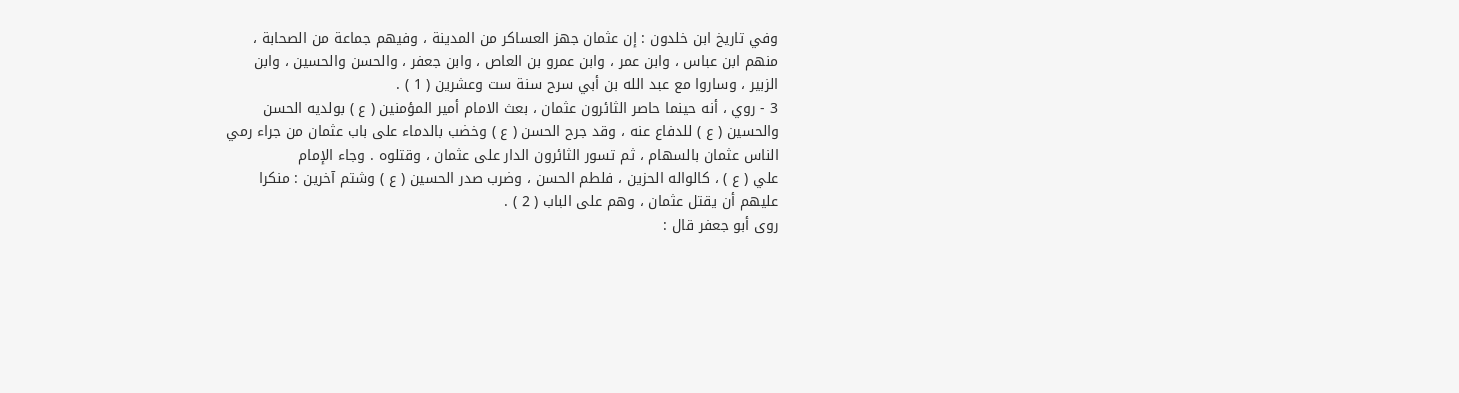وفي تاريخ ابن خلدون : إن عثمان جهز العساكر من المدينة ، وفيهم جماعة من الصحابة ،
منهم ابن عباس ، وابن عمر ، وابن عمرو بن العاص ، وابن جعفر ، والحسن والحسين ، وابن
الزبير ، وساروا مع عبد الله بن أبي سرح سنة ست وعشرين ( 1 ) .
3 - روي ، أنه حينما حاصر الثائرون عثمان ، بعث الامام أمير المؤمنين ( ع ) بولديه الحسن
والحسين ( ع ) للدفاع عنه ، وقد جرح الحسن ( ع ) وخضب بالدماء على باب عثمان من جراء رمي
الناس عثمان بالسهام ، ثم تسور الثائرون الدار على عثمان ، وقتلوه . وجاء الإمام
علي ( ع ) ، كالواله الحزين ، فلطم الحسن ، وضرب صدر الحسين ( ع ) وشتم آخرين : منكرا
عليهم أن يقتل عثمان ، وهم على الباب ( 2 ) .
روى أبو جعفر قال :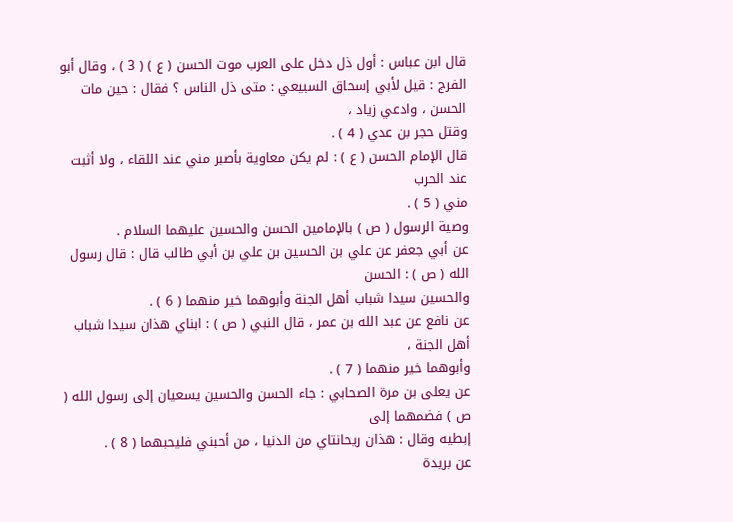قال ابن عباس : أول ذل دخل على العرب موت الحسن ( ع ) ( 3 ) ، وقال أبو
الفرج : قيل لأبي إسحاق السبيعي : متى ذل الناس ؟ فقال : حين مات الحسن ، وادعي زياد ،
وقتل حجر بن عدي ( 4 ) .
قال الإمام الحسن ( ع ) : لم يكن معاوية بأصبر مني عند اللقاء ، ولا أثبت عند الحرب
مني ( 5 ) .
وصية الرسول ( ص ) بالإمامين الحسن والحسين عليهما السلام .
عن أبي جعفر عن علي بن الحسين بن علي بن أبي طالب قال : قال رسول الله ( ص ) : الحسن
والحسين سيدا شباب أهل الجنة وأبوهما خير منهما ( 6 ) .
عن نافع عن عبد الله بن عمر ، قال النبي ( ص ) : ابناي هذان سيدا شباب أهل الجنة ،
وأبوهما خير منهما ( 7 ) .
عن يعلى بن مرة الصحابي : جاء الحسن والحسين يسعيان إلى رسول الله ( ص ) فضمهما إلى
إبطيه وقال : هذان ريحانتاي من الدنيا ، من أحبني فليحبهما ( 8 ) .
عن بريدة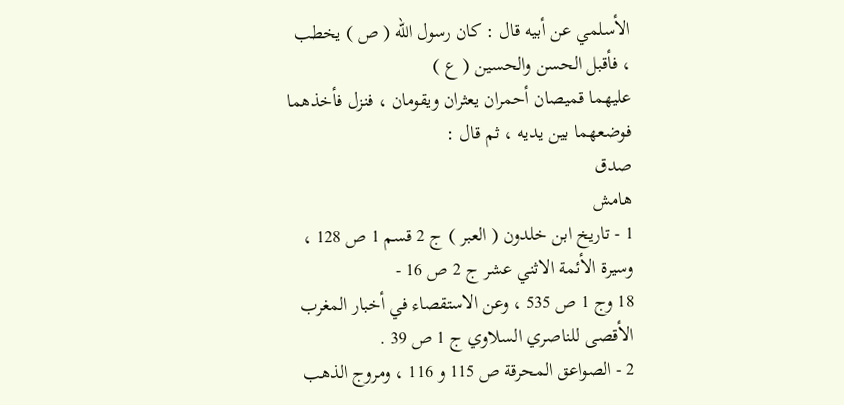الأسلمي عن أبيه قال : كان رسول الله ( ص ) يخطب ، فأقبل الحسن والحسين ( ع )
عليهما قميصان أحمران يعثران ويقومان ، فنزل فأخذهما فوضعهما بين يديه ، ثم قال :
صدق
هامش
1 - تاريخ ابن خلدون ( العبر ) ج 2 قسم 1 ص 128 ، وسيرة الأئمة الاثني عشر ج 2 ص 16 -
18 وج 1 ص 535 ، وعن الاستقصاء في أخبار المغرب الأقصى للناصري السلاوي ج 1 ص 39 .
2 - الصواعق المحرقة ص 115 و 116 ، ومروج الذهب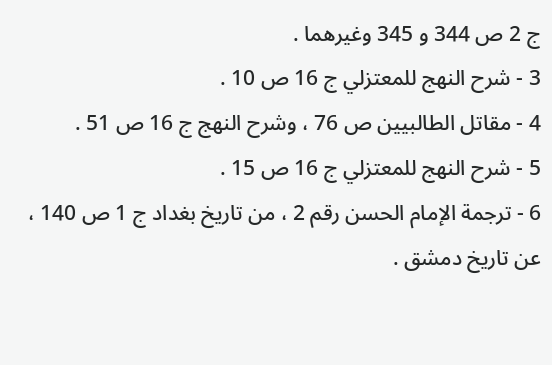ج 2 ص 344 و 345 وغيرهما .
3 - شرح النهج للمعتزلي ج 16 ص 10 .
4 - مقاتل الطالبيين ص 76 ، وشرح النهج ج 16 ص 51 .
5 - شرح النهج للمعتزلي ج 16 ص 15 .
6 - ترجمة الإمام الحسن رقم 2 ، من تاريخ بغداد ج 1 ص 140 ، عن تاريخ دمشق .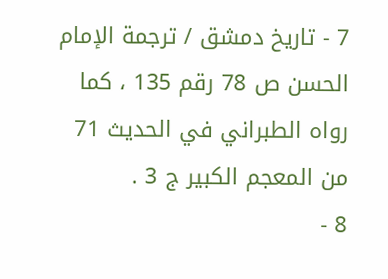7 - تاريخ دمشق / ترجمة الإمام الحسن ص 78 رقم 135 ، كما رواه الطبراني في الحديث 71
من المعجم الكبير ج 3 .
8 -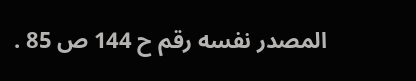المصدر نفسه رقم ح 144 ص 85 .